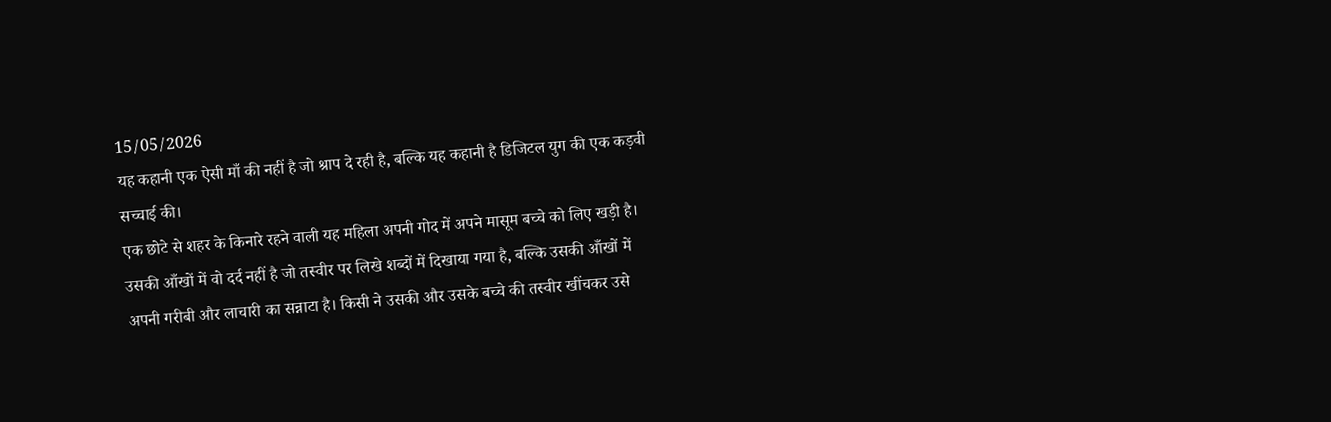15/05/2026
यह कहानी एक ऐसी माँ की नहीं है जो श्राप दे रही है, बल्कि यह कहानी है डिजिटल युग की एक कड़वी सच्चाई की।
एक छोटे से शहर के किनारे रहने वाली यह महिला अपनी गोद में अपने मासूम बच्चे को लिए खड़ी है। उसकी आँखों में वो दर्द नहीं है जो तस्वीर पर लिखे शब्दों में दिखाया गया है, बल्कि उसकी आँखों में अपनी गरीबी और लाचारी का सन्नाटा है। किसी ने उसकी और उसके बच्चे की तस्वीर खींचकर उसे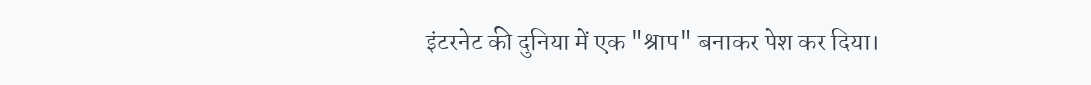इंटरनेट की दुनिया में एक "श्राप" बनाकर पेश कर दिया।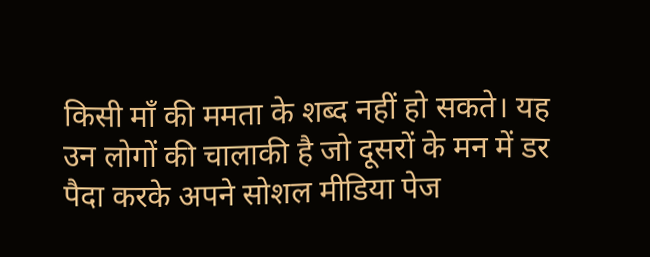किसी माँ की ममता के शब्द नहीं हो सकते। यह उन लोगों की चालाकी है जो दूसरों के मन में डर पैदा करके अपने सोशल मीडिया पेज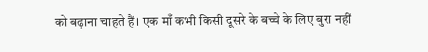को बढ़ाना चाहते हैं। एक माँ कभी किसी दूसरे के बच्चे के लिए बुरा नहीं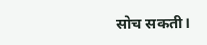सोच सकती।